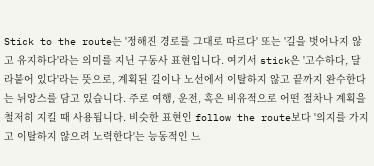Stick to the route는 '정해진 경로를 그대로 따르다' 또는 '길을 벗어나지 않고 유지하다'라는 의미를 지닌 구동사 표현입니다. 여기서 stick은 '고수하다, 달라붙어 있다'라는 뜻으로, 계획된 길이나 노선에서 이탈하지 않고 끝까지 완수한다는 뉘앙스를 담고 있습니다. 주로 여행, 운전, 혹은 비유적으로 어떤 절차나 계획을 철저히 지킬 때 사용됩니다. 비슷한 표현인 follow the route보다 '의지를 가지고 이탈하지 않으려 노력한다'는 능동적인 느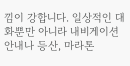낌이 강합니다. 일상적인 대화뿐만 아니라 내비게이션 안내나 등산, 마라톤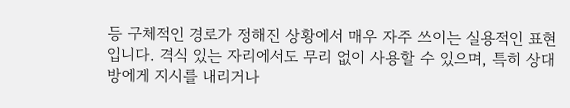등 구체적인 경로가 정해진 상황에서 매우 자주 쓰이는 실용적인 표현입니다. 격식 있는 자리에서도 무리 없이 사용할 수 있으며, 특히 상대방에게 지시를 내리거나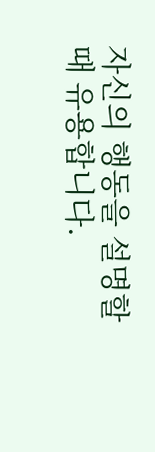자신의 행동을 설명할 때 유용합니다.